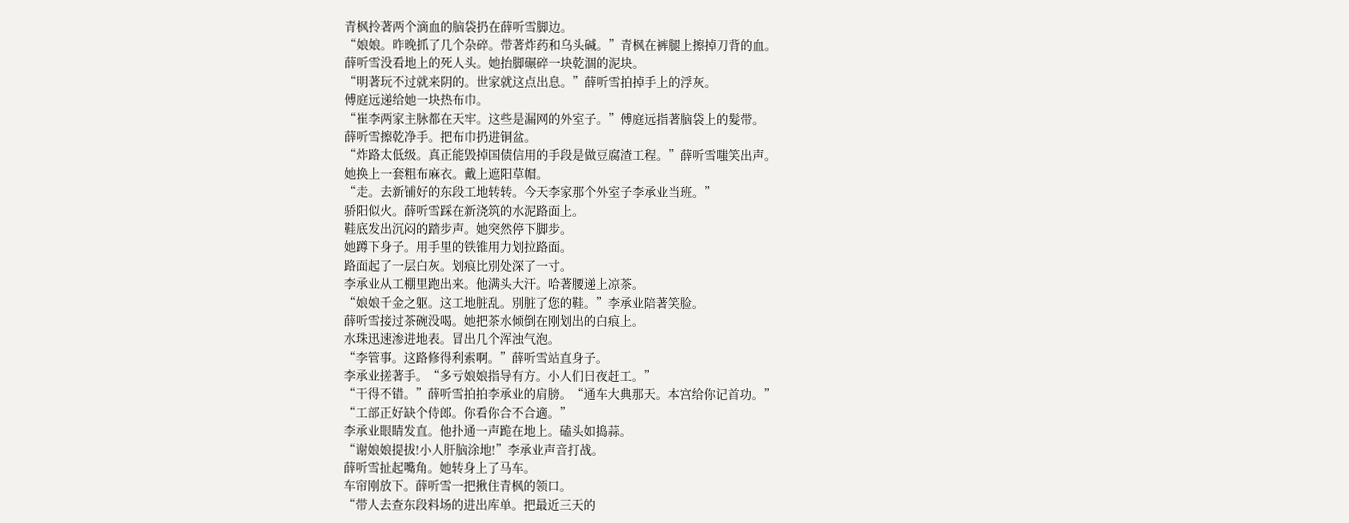青枫拎著两个滴血的脑袋扔在薛听雪脚边。
“娘娘。昨晚抓了几个杂碎。带著炸药和乌头碱。”青枫在裤腿上擦掉刀背的血。
薛听雪没看地上的死人头。她抬脚碾碎一块乾涸的泥块。
“明著玩不过就来阴的。世家就这点出息。”薛听雪拍掉手上的浮灰。
傅庭远递给她一块热布巾。
“崔李两家主脉都在天牢。这些是漏网的外室子。”傅庭远指著脑袋上的髮带。
薛听雪擦乾净手。把布巾扔进铜盆。
“炸路太低级。真正能毁掉国债信用的手段是做豆腐渣工程。”薛听雪嗤笑出声。
她换上一套粗布麻衣。戴上遮阳草帽。
“走。去新铺好的东段工地转转。今天李家那个外室子李承业当班。”
骄阳似火。薛听雪踩在新浇筑的水泥路面上。
鞋底发出沉闷的踏步声。她突然停下脚步。
她蹲下身子。用手里的铁锥用力划拉路面。
路面起了一层白灰。划痕比別处深了一寸。
李承业从工棚里跑出来。他满头大汗。哈著腰递上凉茶。
“娘娘千金之躯。这工地脏乱。別脏了您的鞋。”李承业陪著笑脸。
薛听雪接过茶碗没喝。她把茶水倾倒在刚划出的白痕上。
水珠迅速渗进地表。冒出几个浑浊气泡。
“李管事。这路修得利索啊。”薛听雪站直身子。
李承业搓著手。“多亏娘娘指导有方。小人们日夜赶工。”
“干得不错。”薛听雪拍拍李承业的肩膀。“通车大典那天。本宫给你记首功。”
“工部正好缺个侍郎。你看你合不合適。”
李承业眼睛发直。他扑通一声跪在地上。磕头如捣蒜。
“谢娘娘提拔!小人肝脑涂地!”李承业声音打战。
薛听雪扯起嘴角。她转身上了马车。
车帘刚放下。薛听雪一把揪住青枫的领口。
“带人去查东段料场的进出库单。把最近三天的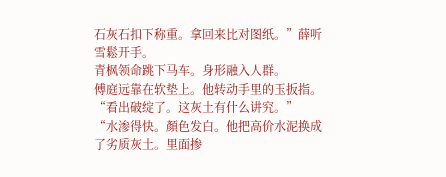石灰石扣下称重。拿回来比对图纸。”薛听雪鬆开手。
青枫领命跳下马车。身形融入人群。
傅庭远靠在软垫上。他转动手里的玉扳指。“看出破绽了。这灰土有什么讲究。”
“水渗得快。顏色发白。他把高价水泥换成了劣质灰土。里面掺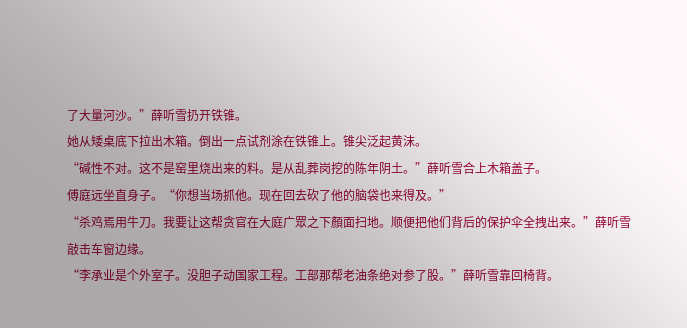了大量河沙。”薛听雪扔开铁锥。
她从矮桌底下拉出木箱。倒出一点试剂涂在铁锥上。锥尖泛起黄沫。
“碱性不对。这不是窑里烧出来的料。是从乱葬岗挖的陈年阴土。”薛听雪合上木箱盖子。
傅庭远坐直身子。“你想当场抓他。现在回去砍了他的脑袋也来得及。”
“杀鸡焉用牛刀。我要让这帮贪官在大庭广眾之下顏面扫地。顺便把他们背后的保护伞全拽出来。”薛听雪敲击车窗边缘。
“李承业是个外室子。没胆子动国家工程。工部那帮老油条绝对参了股。”薛听雪靠回椅背。